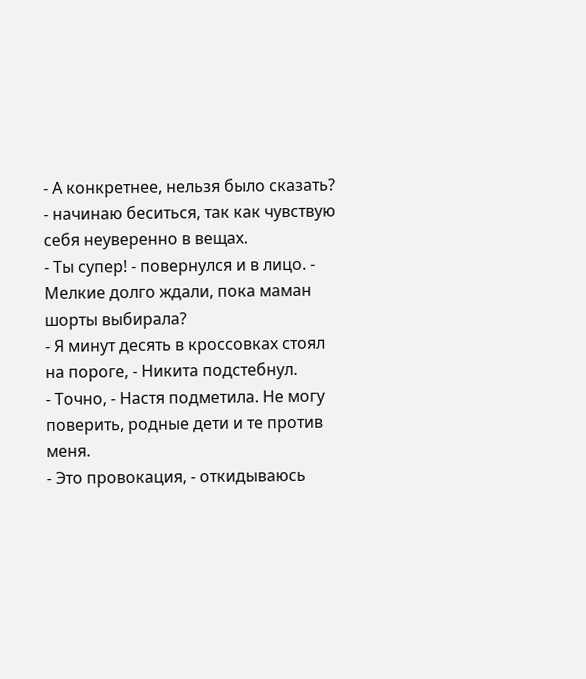- А конкретнее, нельзя было сказать? - начинаю беситься, так как чувствую себя неуверенно в вещах.
- Ты супер! - повернулся и в лицо. - Мелкие долго ждали, пока маман шорты выбирала?
- Я минут десять в кроссовках стоял на пороге, - Никита подстебнул.
- Точно, - Настя подметила. Не могу поверить, родные дети и те против меня.
- Это провокация, - откидываюсь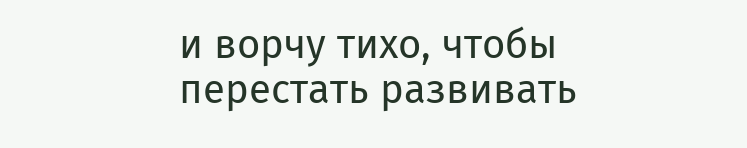и ворчу тихо, чтобы перестать развивать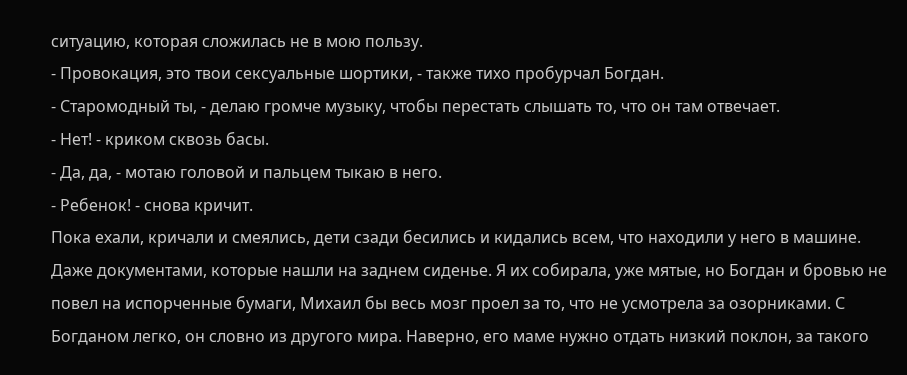ситуацию, которая сложилась не в мою пользу.
- Провокация, это твои сексуальные шортики, - также тихо пробурчал Богдан.
- Старомодный ты, - делаю громче музыку, чтобы перестать слышать то, что он там отвечает.
- Нет! - криком сквозь басы.
- Да, да, - мотаю головой и пальцем тыкаю в него.
- Ребенок! - снова кричит.
Пока ехали, кричали и смеялись, дети сзади бесились и кидались всем, что находили у него в машине. Даже документами, которые нашли на заднем сиденье. Я их собирала, уже мятые, но Богдан и бровью не повел на испорченные бумаги, Михаил бы весь мозг проел за то, что не усмотрела за озорниками. С Богданом легко, он словно из другого мира. Наверно, его маме нужно отдать низкий поклон, за такого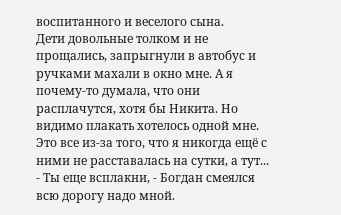воспитанного и веселого сына.
Дети довольные толком и не прощались, запрыгнули в автобус и ручками махали в окно мне. А я почему-то думала, что они расплачутся, хотя бы Никита. Но видимо плакать хотелось одной мне. Это все из-за того, что я никогда ещё с ними не расставалась на сутки, а тут...
- Ты еще всплакни, - Богдан смеялся всю дорогу надо мной.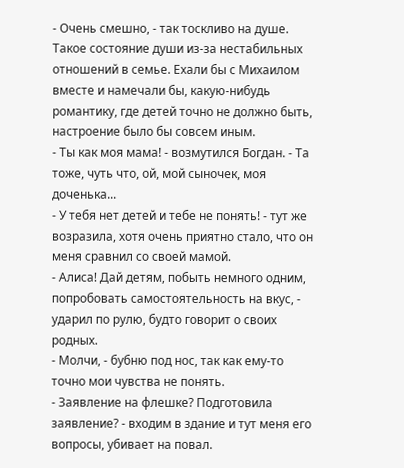- Очень смешно, - так тоскливо на душе. Такое состояние души из-за нестабильных отношений в семье. Ехали бы с Михаилом вместе и намечали бы, какую-нибудь романтику, где детей точно не должно быть, настроение было бы совсем иным.
- Ты как моя мама! - возмутился Богдан. - Та тоже, чуть что, ой, мой сыночек, моя доченька...
- У тебя нет детей и тебе не понять! - тут же возразила, хотя очень приятно стало, что он меня сравнил со своей мамой.
- Алиса! Дай детям, побыть немного одним, попробовать самостоятельность на вкус, - ударил по рулю, будто говорит о своих родных.
- Молчи, - бубню под нос, так как ему-то точно мои чувства не понять.
- Заявление на флешке? Подготовила заявление? - входим в здание и тут меня его вопросы, убивает на повал.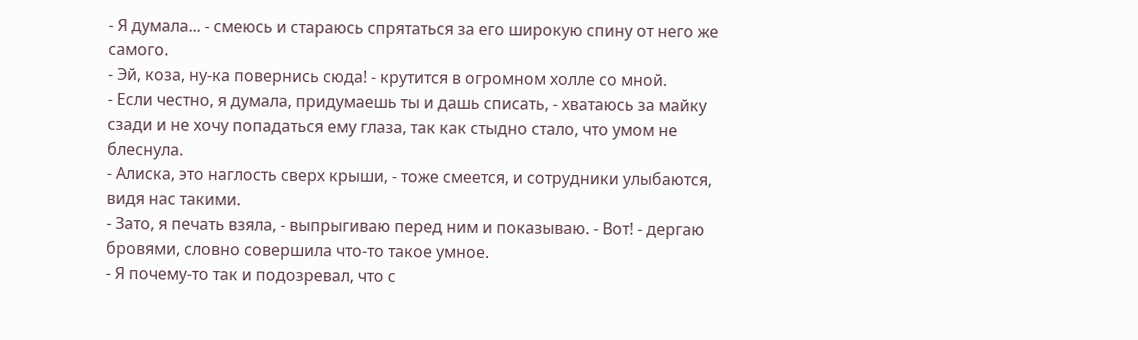- Я думала... - смеюсь и стараюсь спрятаться за его широкую спину от него же самого.
- Эй, коза, ну-ка повернись сюда! - крутится в огромном холле со мной.
- Если честно, я думала, придумаешь ты и дашь списать, - хватаюсь за майку сзади и не хочу попадаться ему глаза, так как стыдно стало, что умом не блеснула.
- Алиска, это наглость сверх крыши, - тоже смеется, и сотрудники улыбаются, видя нас такими.
- Зато, я печать взяла, - выпрыгиваю перед ним и показываю. - Вот! - дергаю бровями, словно совершила что-то такое умное.
- Я почему-то так и подозревал, что с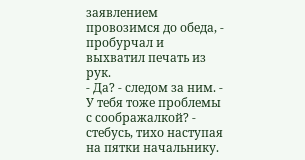заявлением провозимся до обеда, - пробурчал и выхватил печать из рук.
- Да? - следом за ним. - У тебя тоже проблемы с соображалкой? - стебусь, тихо наступая на пятки начальнику.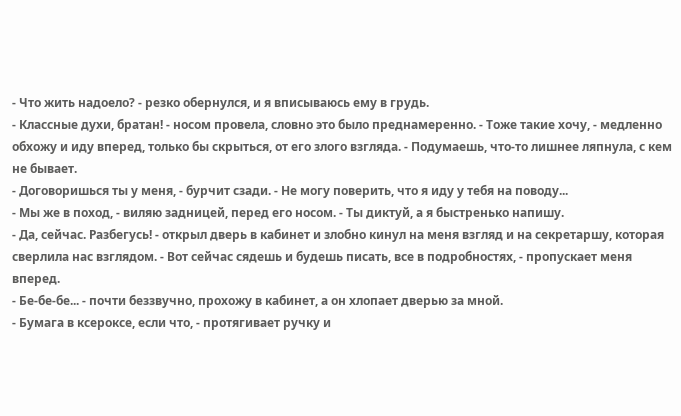- Что жить надоело? - резко обернулся, и я вписываюсь ему в грудь.
- Классные духи, братан! - носом провела, словно это было преднамеренно. - Тоже такие хочу, - медленно обхожу и иду вперед, только бы скрыться, от его злого взгляда. - Подумаешь, что-то лишнее ляпнула, с кем не бывает.
- Договоришься ты у меня, - бурчит сзади. - Не могу поверить, что я иду у тебя на поводу...
- Мы же в поход, - виляю задницей, перед его носом. - Ты диктуй, а я быстренько напишу.
- Да, сейчас. Разбегусь! - открыл дверь в кабинет и злобно кинул на меня взгляд и на секретаршу, которая сверлила нас взглядом. - Вот сейчас сядешь и будешь писать, все в подробностях, - пропускает меня вперед.
- Бе-бе-бе... - почти беззвучно, прохожу в кабинет, а он хлопает дверью за мной.
- Бумага в ксероксе, если что, - протягивает ручку и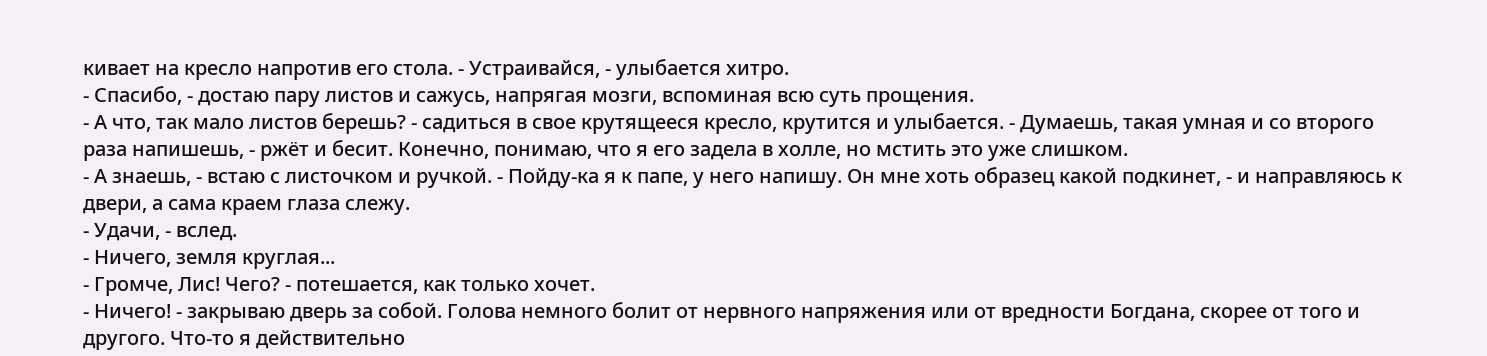кивает на кресло напротив его стола. - Устраивайся, - улыбается хитро.
- Спасибо, - достаю пару листов и сажусь, напрягая мозги, вспоминая всю суть прощения.
- А что, так мало листов берешь? - садиться в свое крутящееся кресло, крутится и улыбается. - Думаешь, такая умная и со второго раза напишешь, - ржёт и бесит. Конечно, понимаю, что я его задела в холле, но мстить это уже слишком.
- А знаешь, - встаю с листочком и ручкой. - Пойду-ка я к папе, у него напишу. Он мне хоть образец какой подкинет, - и направляюсь к двери, а сама краем глаза слежу.
- Удачи, - вслед.
- Ничего, земля круглая...
- Громче, Лис! Чего? - потешается, как только хочет.
- Ничего! - закрываю дверь за собой. Голова немного болит от нервного напряжения или от вредности Богдана, скорее от того и другого. Что-то я действительно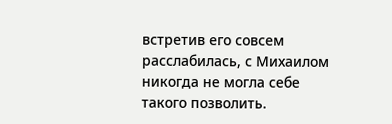встретив его совсем расслабилась, с Михаилом никогда не могла себе такого позволить.